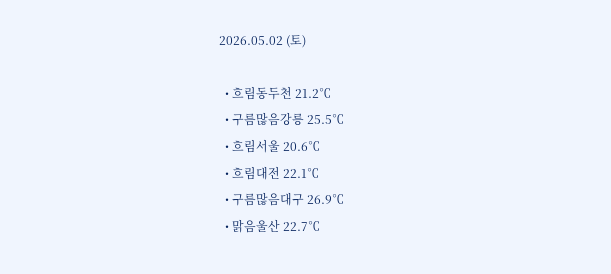2026.05.02 (토)

  • 흐림동두천 21.2℃
  • 구름많음강릉 25.5℃
  • 흐림서울 20.6℃
  • 흐림대전 22.1℃
  • 구름많음대구 26.9℃
  • 맑음울산 22.7℃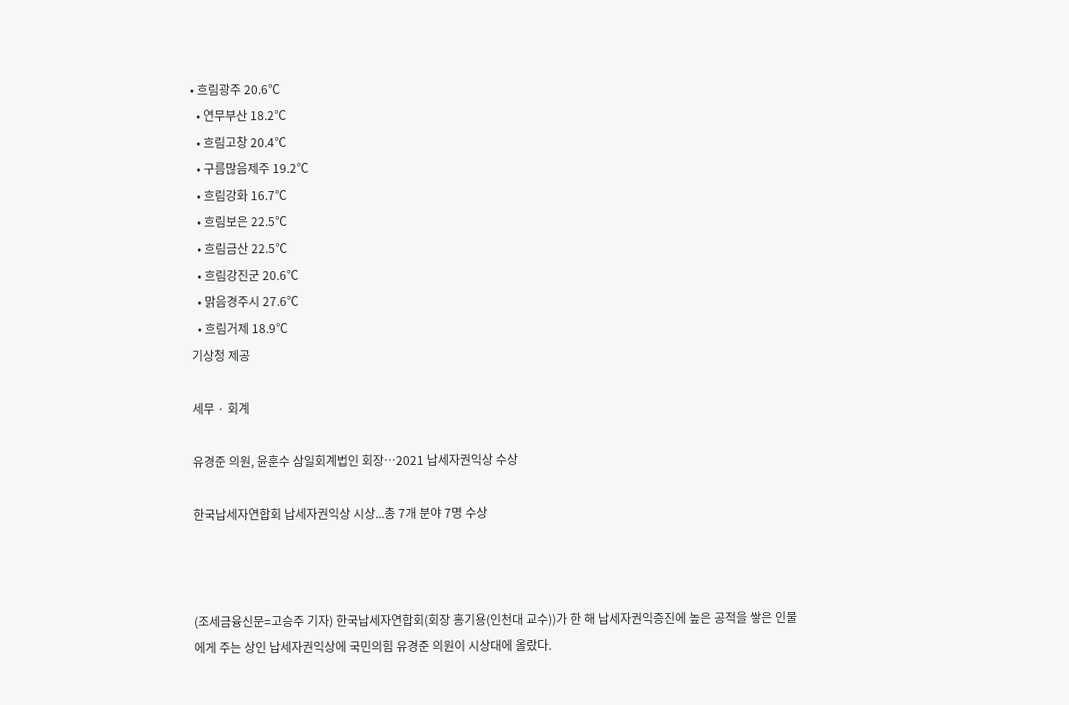• 흐림광주 20.6℃
  • 연무부산 18.2℃
  • 흐림고창 20.4℃
  • 구름많음제주 19.2℃
  • 흐림강화 16.7℃
  • 흐림보은 22.5℃
  • 흐림금산 22.5℃
  • 흐림강진군 20.6℃
  • 맑음경주시 27.6℃
  • 흐림거제 18.9℃
기상청 제공

세무 · 회계

유경준 의원, 윤훈수 삼일회계법인 회장…2021 납세자권익상 수상

한국납세자연합회 납세자권익상 시상...총 7개 분야 7명 수상



(조세금융신문=고승주 기자) 한국납세자연합회(회장 홍기용(인천대 교수))가 한 해 납세자권익증진에 높은 공적을 쌓은 인물에게 주는 상인 납세자권익상에 국민의힘 유경준 의원이 시상대에 올랐다.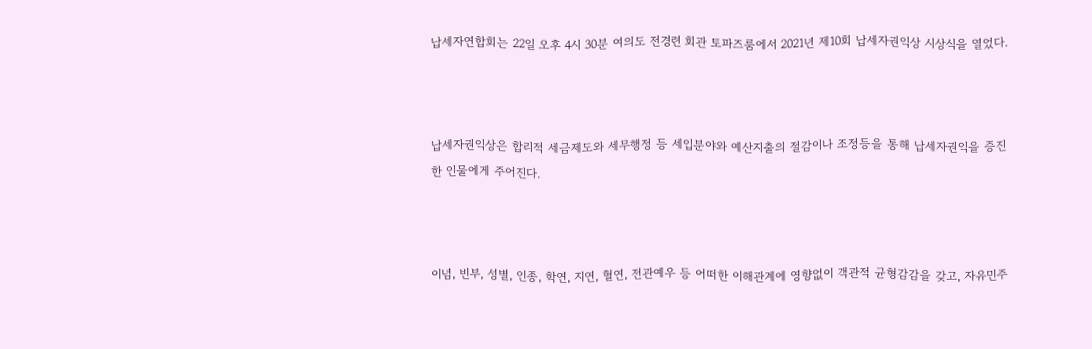납세자연합회는 22일 오후 4시 30분 여의도 전경련 회관 토파즈룸에서 2021년 제10회 납세자권익상 시상식을 열었다.



납세자권익상은 합리적 세금제도와 세무행정 등 세입분야와 예산지출의 절감이나 조정등을 통해 납세자권익을 증진한 인물에게 주어진다.



이념, 빈부, 성별, 인종, 학연, 지연, 혈연, 전관예우 등 어떠한 이해관계에 영향없이 객관적 균형감감을 갖고, 자유민주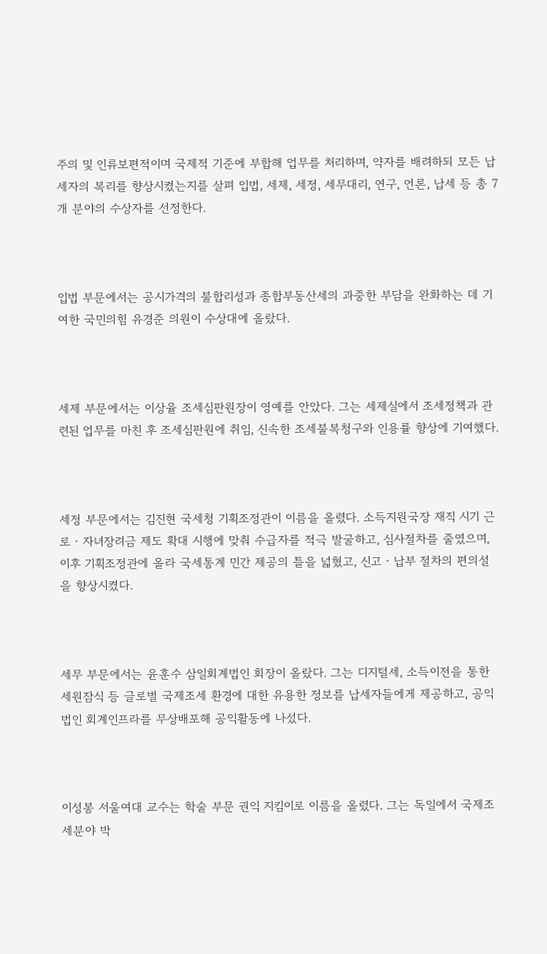주의 및 인류보편적이며 국제적 기준에 부합해 업무를 처리하며, 약자를 배려하되 모든 납세자의 복리를 향상시켰는지를 살펴 입법, 세제, 세정, 세무대리, 연구, 언론, 납세 등 총 7개 분야의 수상자를 선정한다.



입법 부문에서는 공시가격의 불합리성과 종합부동산세의 과중한 부담을 완화하는 데 기여한 국민의힘 유경준 의원이 수상대에 올랐다.



세제 부문에서는 이상율 조세심판원장이 영예를 안았다. 그는 세제실에서 조세정책과 관련된 업무를 마친 후 조세심판원에 취임, 신속한 조세불복청구와 인용률 향상에 기여했다.



세정 부문에서는 김진현 국세청 기획조정관이 이름을 올렸다. 소득지원국장 재직 시기 근로‧자녀장려금 제도 확대 시행에 맞춰 수급자를 적극 발굴하고, 심사절차를 줄였으며, 이후 기획조정관에 올라 국세통계 민간 제공의 틀을 넓혔고, 신고‧납부 절차의 편의설을 향상시켰다.



세무 부문에서는 윤훈수 삼일회계법인 회장이 올랐다. 그는 디지털세, 소득이전을 통한 세원잠식 등 글로벌 국제조세 환경에 대한 유용한 정보를 납세자들에게 제공하고, 공익법인 회계인프라를 무상배포해 공익활동에 나섰다.



이성봉 서울여대 교수는 학술 부문 권익 지킴이로 이름을 올렸다. 그는 독일에서 국제조세분야 박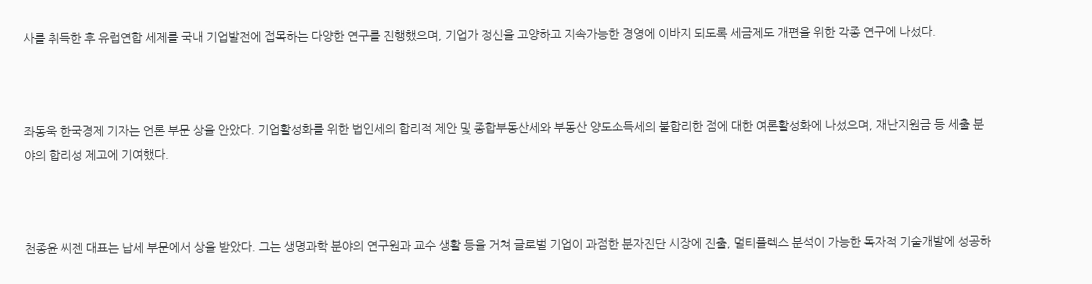사를 취득한 후 유럽연합 세제를 국내 기업발전에 접목하는 다양한 연구를 진행했으며, 기업가 정신을 고양하고 지속가능한 경영에 이바지 되도록 세금제도 개편을 위한 각종 연구에 나섰다.



좌동욱 한국경제 기자는 언론 부문 상을 안았다. 기업활성화를 위한 법인세의 합리적 제안 및 종합부동산세와 부동산 양도소득세의 불합리한 점에 대한 여론활성화에 나섰으며, 재난지원금 등 세출 분야의 합리성 제고에 기여했다.



천종윤 씨젠 대표는 납세 부문에서 상을 받았다. 그는 생명과학 분야의 연구원과 교수 생활 등을 거쳐 글로벌 기업이 과점한 분자진단 시장에 진출, 멀티플렉스 분석이 가능한 독자적 기술개발에 성공하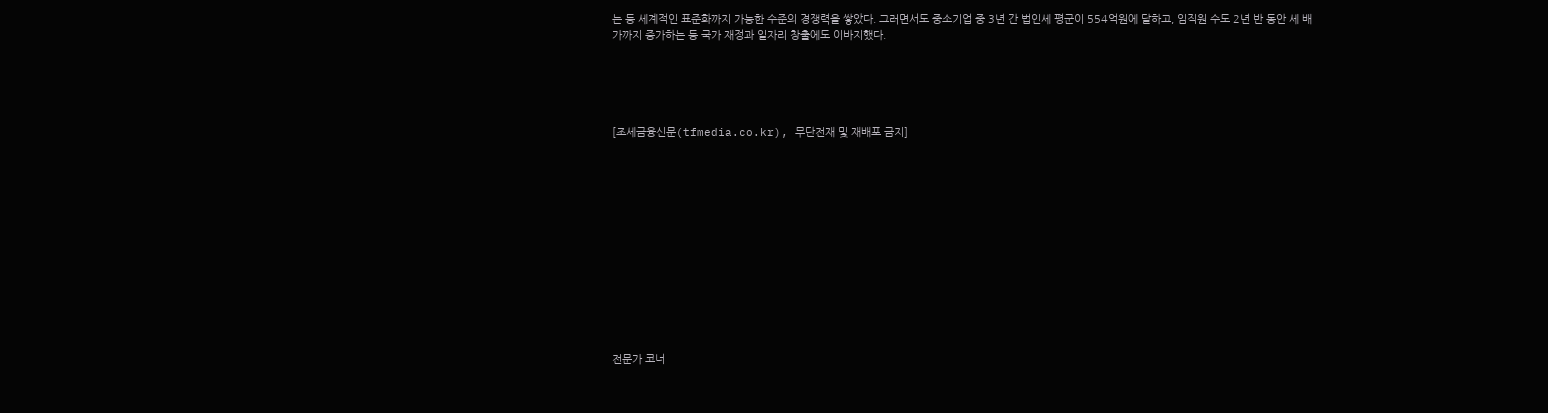는 등 세계적인 표준화까지 가능한 수준의 경쟁력을 쌓았다. 그러면서도 중소기업 중 3년 간 법인세 평군이 554억원에 달하고, 임직원 수도 2년 반 동안 세 배 가까지 증가하는 등 국가 재정과 일자리 창출에도 이바지했다.





[조세금융신문(tfmedia.co.kr), 무단전재 및 재배포 금지]













전문가 코너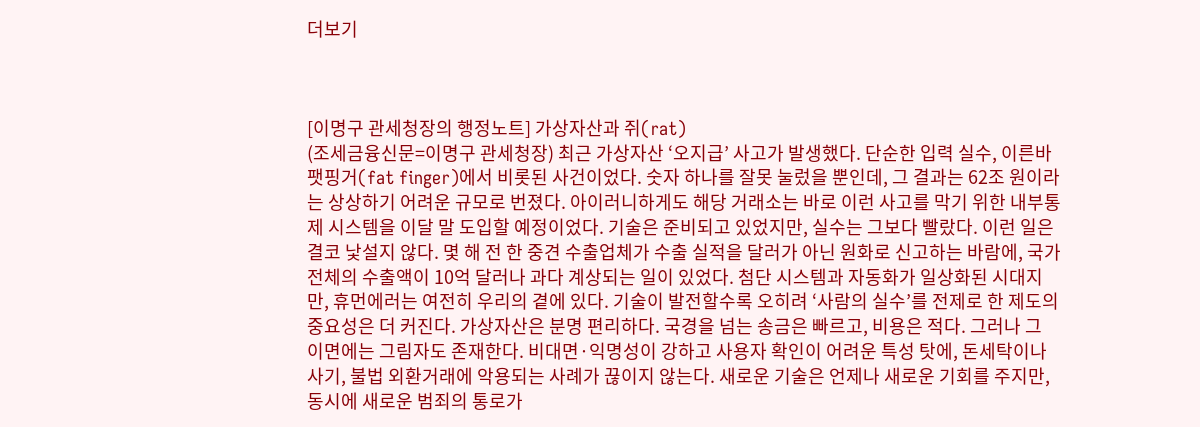더보기



[이명구 관세청장의 행정노트] 가상자산과 쥐(rat)
(조세금융신문=이명구 관세청장) 최근 가상자산 ‘오지급’ 사고가 발생했다. 단순한 입력 실수, 이른바 팻핑거(fat finger)에서 비롯된 사건이었다. 숫자 하나를 잘못 눌렀을 뿐인데, 그 결과는 62조 원이라는 상상하기 어려운 규모로 번졌다. 아이러니하게도 해당 거래소는 바로 이런 사고를 막기 위한 내부통제 시스템을 이달 말 도입할 예정이었다. 기술은 준비되고 있었지만, 실수는 그보다 빨랐다. 이런 일은 결코 낯설지 않다. 몇 해 전 한 중견 수출업체가 수출 실적을 달러가 아닌 원화로 신고하는 바람에, 국가 전체의 수출액이 10억 달러나 과다 계상되는 일이 있었다. 첨단 시스템과 자동화가 일상화된 시대지만, 휴먼에러는 여전히 우리의 곁에 있다. 기술이 발전할수록 오히려 ‘사람의 실수’를 전제로 한 제도의 중요성은 더 커진다. 가상자산은 분명 편리하다. 국경을 넘는 송금은 빠르고, 비용은 적다. 그러나 그 이면에는 그림자도 존재한다. 비대면·익명성이 강하고 사용자 확인이 어려운 특성 탓에, 돈세탁이나 사기, 불법 외환거래에 악용되는 사례가 끊이지 않는다. 새로운 기술은 언제나 새로운 기회를 주지만, 동시에 새로운 범죄의 통로가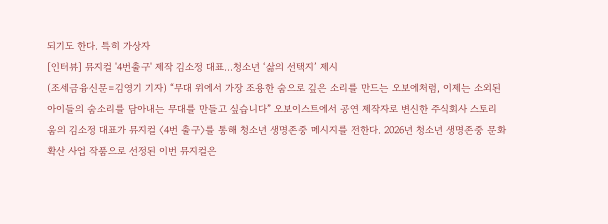되기도 한다. 특히 가상자
[인터뷰] 뮤지컬 '4번출구' 제작 김소정 대표...청소년 ‘삶의 선택지’ 제시
(조세금융신문=김영기 기자) “무대 위에서 가장 조용한 숨으로 깊은 소리를 만드는 오보에처럼, 이제는 소외된 아이들의 숨소리를 담아내는 무대를 만들고 싶습니다” 오보이스트에서 공연 제작자로 변신한 주식회사 스토리움의 김소정 대표가 뮤지컬 〈4번 출구〉를 통해 청소년 생명존중 메시지를 전한다. 2026년 청소년 생명존중 문화 확산 사업 작품으로 선정된 이번 뮤지컬은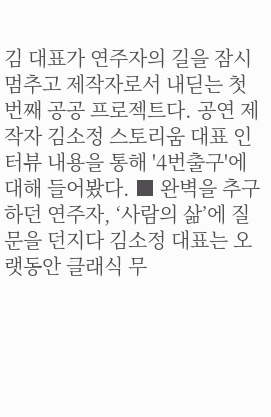김 대표가 연주자의 길을 잠시 멈추고 제작자로서 내딛는 첫 번째 공공 프로젝트다. 공연 제작자 김소정 스토리움 대표 인터뷰 내용을 통해 '4번출구'에 대해 들어봤다. ■ 완벽을 추구하던 연주자, ‘사람의 삶’에 질문을 던지다 김소정 대표는 오랫동안 클래식 무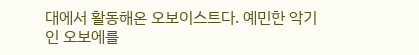대에서 활동해온 오보이스트다. 예민한 악기인 오보에를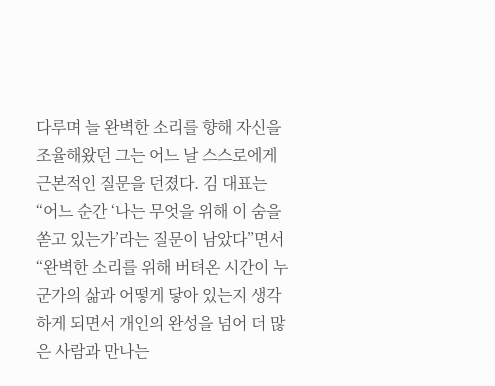다루며 늘 완벽한 소리를 향해 자신을 조율해왔던 그는 어느 날 스스로에게 근본적인 질문을 던졌다. 김 대표는 “어느 순간 ‘나는 무엇을 위해 이 숨을 쏟고 있는가’라는 질문이 남았다”면서 “완벽한 소리를 위해 버텨온 시간이 누군가의 삶과 어떻게 닿아 있는지 생각하게 되면서 개인의 완성을 넘어 더 많은 사람과 만나는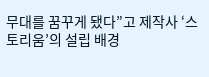무대를 꿈꾸게 됐다”고 제작사 ‘스토리움’의 설립 배경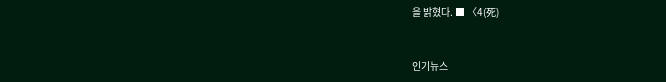을 밝혔다. ■ 〈4(死)


인기뉴스